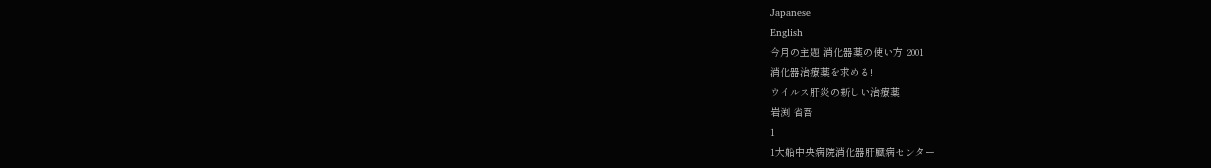Japanese
English
今月の主題 消化器薬の使い方 2001
消化器治療薬を求める!
ウイルス肝炎の新しい治療薬
岩渕 省吾
1
1大船中央病院消化器肝臓病センター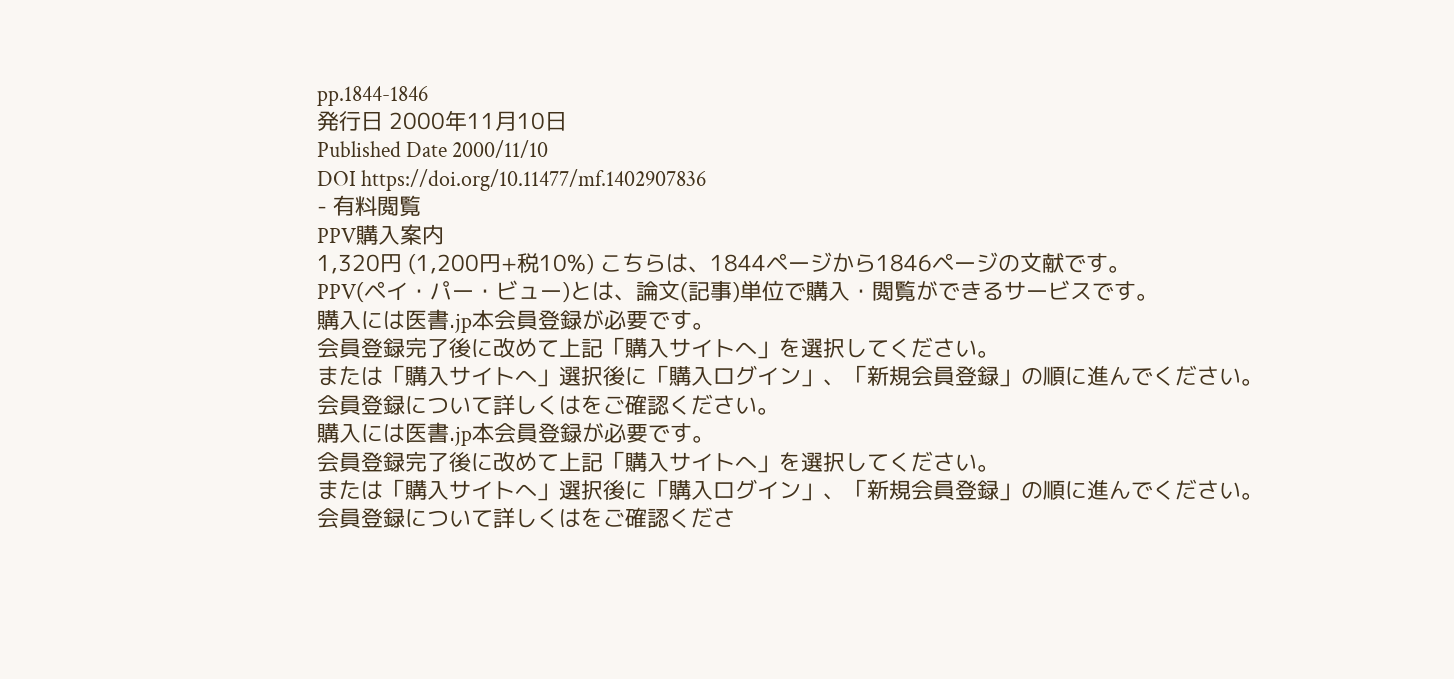pp.1844-1846
発行日 2000年11月10日
Published Date 2000/11/10
DOI https://doi.org/10.11477/mf.1402907836
- 有料閲覧
PPV購入案内
1,320円 (1,200円+税10%) こちらは、1844ページから1846ページの文献です。
PPV(ペイ・パー・ビュー)とは、論文(記事)単位で購入・閲覧ができるサービスです。
購入には医書.jp本会員登録が必要です。
会員登録完了後に改めて上記「購入サイトへ」を選択してください。
または「購入サイトへ」選択後に「購入ログイン」、「新規会員登録」の順に進んでください。
会員登録について詳しくはをご確認ください。
購入には医書.jp本会員登録が必要です。
会員登録完了後に改めて上記「購入サイトへ」を選択してください。
または「購入サイトへ」選択後に「購入ログイン」、「新規会員登録」の順に進んでください。
会員登録について詳しくはをご確認くださ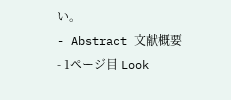い。
- Abstract 文献概要
- 1ページ目 Look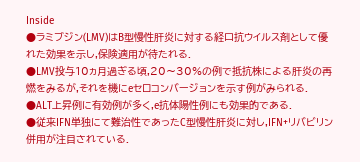Inside
●ラミブジン(LMV)はB型慢性肝炎に対する経口抗ウイルス剤として優れた効果を示し,保険適用が待たれる.
●LMV投与10ヵ月過ぎる頃,20〜30%の例で抵抗株による肝炎の再燃をみるが,それを機にeセロコンバージョンを示す例がみられる.
●ALT上昇例に有効例が多く,e抗体陽性例にも効果的である.
●従来IFN単独にて難治性であったC型慢性肝炎に対し,IFN+リバビリン併用が注目されている.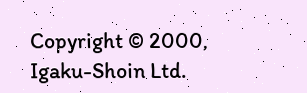Copyright © 2000, Igaku-Shoin Ltd.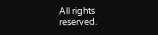All rights reserved.